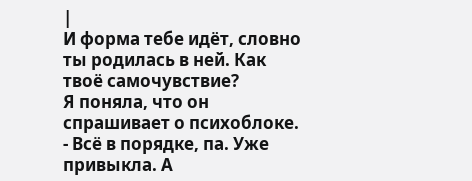|
И форма тебе идёт, словно ты родилась в ней. Как твоё самочувствие?
Я поняла, что он спрашивает о психоблоке.
- Всё в порядке, па. Уже привыкла. А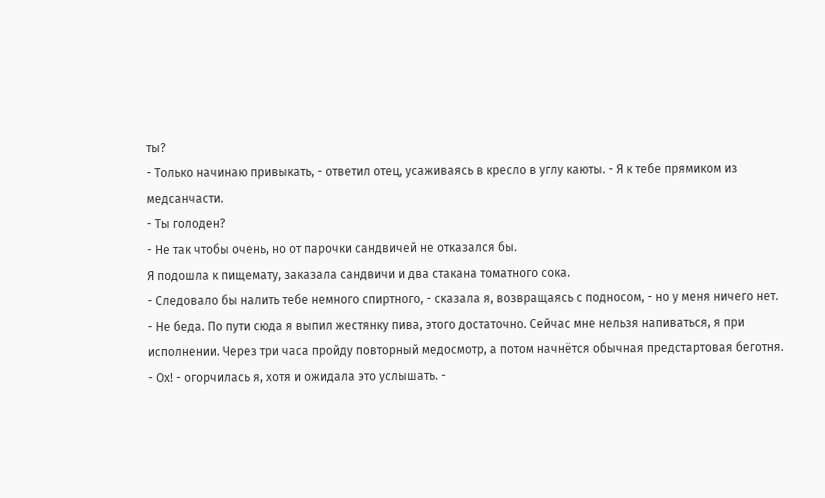ты?
- Только начинаю привыкать, - ответил отец, усаживаясь в кресло в углу каюты. - Я к тебе прямиком из медсанчасти.
- Ты голоден?
- Не так чтобы очень, но от парочки сандвичей не отказался бы.
Я подошла к пищемату, заказала сандвичи и два стакана томатного сока.
- Следовало бы налить тебе немного спиртного, - сказала я, возвращаясь с подносом, - но у меня ничего нет.
- Не беда. По пути сюда я выпил жестянку пива, этого достаточно. Сейчас мне нельзя напиваться, я при исполнении. Через три часа пройду повторный медосмотр, а потом начнётся обычная предстартовая беготня.
- Ох! - огорчилась я, хотя и ожидала это услышать. -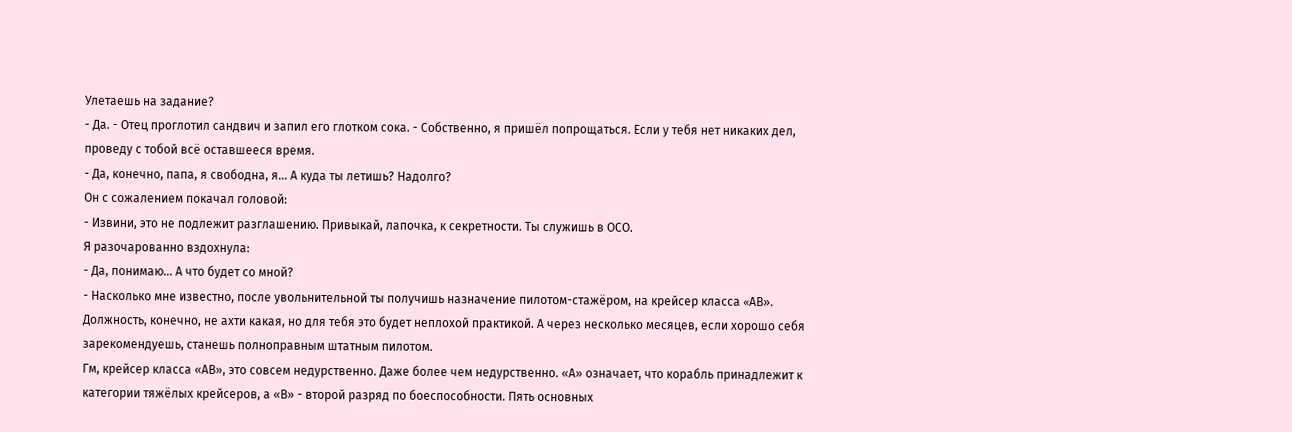Улетаешь на задание?
- Да. - Отец проглотил сандвич и запил его глотком сока. - Собственно, я пришёл попрощаться. Если у тебя нет никаких дел, проведу с тобой всё оставшееся время.
- Да, конечно, папа, я свободна, я… А куда ты летишь? Надолго?
Он с сожалением покачал головой:
- Извини, это не подлежит разглашению. Привыкай, лапочка, к секретности. Ты служишь в ОСО.
Я разочарованно вздохнула:
- Да, понимаю… А что будет со мной?
- Насколько мне известно, после увольнительной ты получишь назначение пилотом-стажёром, на крейсер класса «AВ». Должность, конечно, не ахти какая, но для тебя это будет неплохой практикой. А через несколько месяцев, если хорошо себя зарекомендуешь, станешь полноправным штатным пилотом.
Гм, крейсер класса «АВ», это совсем недурственно. Даже более чем недурственно. «А» означает, что корабль принадлежит к категории тяжёлых крейсеров, а «В» - второй разряд по боеспособности. Пять основных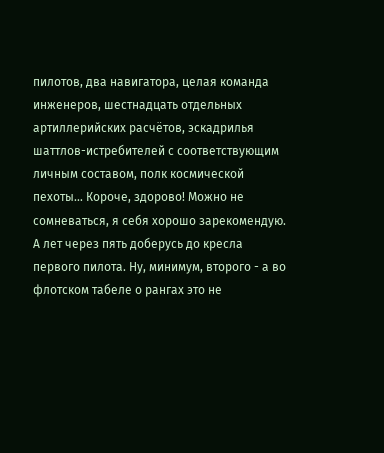пилотов, два навигатора, целая команда инженеров, шестнадцать отдельных артиллерийских расчётов, эскадрилья шаттлов-истребителей с соответствующим личным составом, полк космической пехоты… Короче, здорово! Можно не сомневаться, я себя хорошо зарекомендую. А лет через пять доберусь до кресла первого пилота. Ну, минимум, второго - а во флотском табеле о рангах это не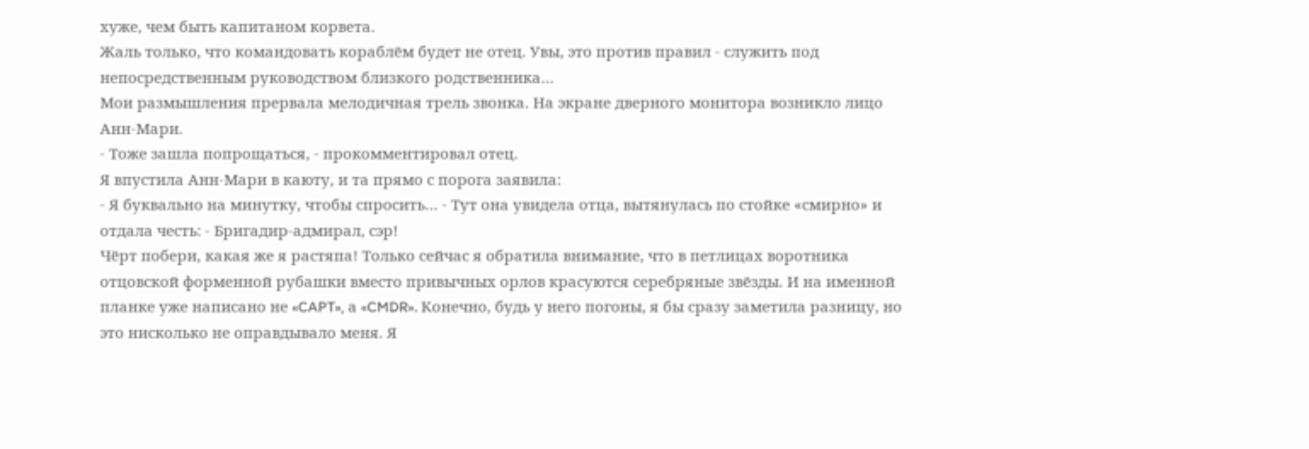хуже, чем быть капитаном корвета.
Жаль только, что командовать кораблём будет не отец. Увы, это против правил - служить под непосредственным руководством близкого родственника…
Мои размышления прервала мелодичная трель звонка. На экране дверного монитора возникло лицо Анн-Мари.
- Тоже зашла попрощаться, - прокомментировал отец.
Я впустила Анн-Мари в каюту, и та прямо с порога заявила:
- Я буквально на минутку, чтобы спросить… - Тут она увидела отца, вытянулась по стойке «смирно» и отдала честь: - Бригадир-адмирал, сэр!
Чёрт побери, какая же я растяпа! Только сейчас я обратила внимание, что в петлицах воротника отцовской форменной рубашки вместо привычных орлов красуются серебряные звёзды. И на именной планке уже написано не «CAPT», а «CMDR». Конечно, будь у него погоны, я бы сразу заметила разницу, но это нисколько не оправдывало меня. Я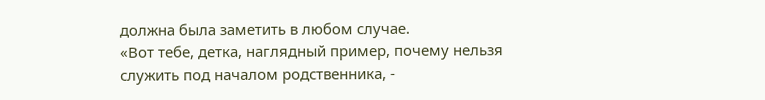должна была заметить в любом случае.
«Вот тебе, детка, наглядный пример, почему нельзя служить под началом родственника, -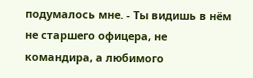подумалось мне. - Ты видишь в нём не старшего офицера, не командира, а любимого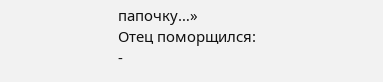папочку…»
Отец поморщился:
-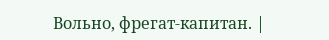Вольно, фрегат-капитан. |